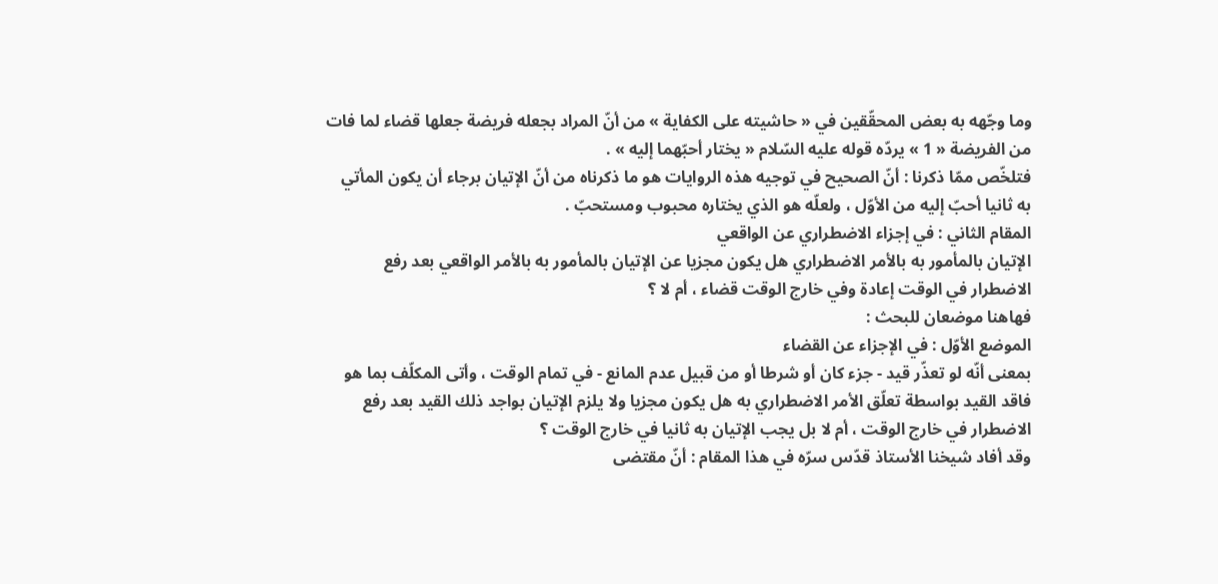وما وجّهه به بعض المحقّقين في « حاشيته على الكفاية » من أنّ المراد بجعله فريضة جعلها قضاء لما فات من الفريضة « 1 » يردّه قوله عليه السّلام « يختار أحبّهما إليه » .
فتلخّص ممّا ذكرنا : أنّ الصحيح في توجيه هذه الروايات هو ما ذكرناه من أنّ الإتيان برجاء أن يكون المأتي به ثانيا أحبّ إليه من الأوّل ، ولعلّه هو الذي يختاره محبوب ومستحبّ .
المقام الثاني : في إجزاء الاضطراري عن الواقعي
الإتيان بالمأمور به بالأمر الاضطراري هل يكون مجزيا عن الإتيان بالمأمور به بالأمر الواقعي بعد رفع الاضطرار في الوقت إعادة وفي خارج الوقت قضاء ، أم لا ؟
فهاهنا موضعان للبحث :
الموضع الأوّل : في الإجزاء عن القضاء
بمعنى أنّه لو تعذّر قيد - جزء كان أو شرطا أو من قبيل عدم المانع - في تمام الوقت ، وأتى المكلّف بما هو فاقد القيد بواسطة تعلّق الأمر الاضطراري به هل يكون مجزيا ولا يلزم الإتيان بواجد ذلك القيد بعد رفع الاضطرار في خارج الوقت ، أم لا بل يجب الإتيان به ثانيا في خارج الوقت ؟
وقد أفاد شيخنا الأستاذ قدّس سرّه في هذا المقام : أنّ مقتضى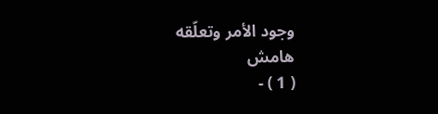وجود الأمر وتعلّقه
هامش
( 1 ) -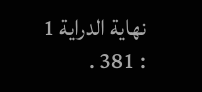نهاية الدراية 1 : 381 .